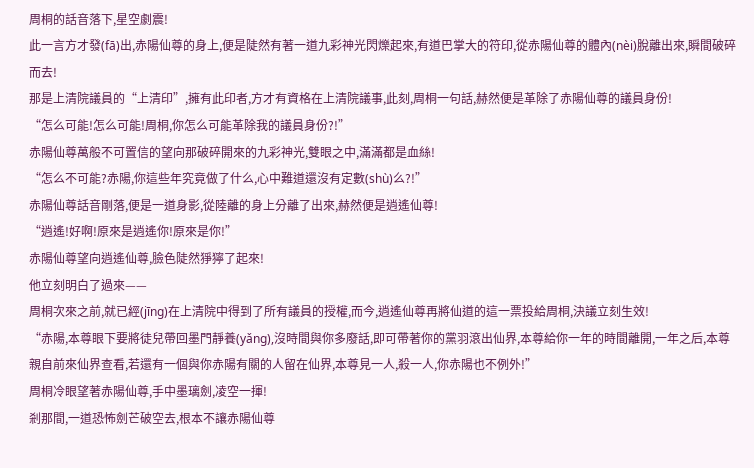周桐的話音落下,星空劇震!
此一言方才發(fā)出,赤陽仙尊的身上,便是陡然有著一道九彩神光閃爍起來,有道巴掌大的符印,從赤陽仙尊的體內(nèi)脫離出來,瞬間破碎而去!
那是上清院議員的“上清印”,擁有此印者,方才有資格在上清院議事,此刻,周桐一句話,赫然便是革除了赤陽仙尊的議員身份!
“怎么可能!怎么可能!周桐,你怎么可能革除我的議員身份?!”
赤陽仙尊萬般不可置信的望向那破碎開來的九彩神光,雙眼之中,滿滿都是血絲!
“怎么不可能?赤陽,你這些年究竟做了什么,心中難道還沒有定數(shù)么?!”
赤陽仙尊話音剛落,便是一道身影,從陸離的身上分離了出來,赫然便是逍遙仙尊!
“逍遙!好啊!原來是逍遙你!原來是你!”
赤陽仙尊望向逍遙仙尊,臉色陡然猙獰了起來!
他立刻明白了過來——
周桐次來之前,就已經(jīng)在上清院中得到了所有議員的授權,而今,逍遙仙尊再將仙道的這一票投給周桐,決議立刻生效!
“赤陽,本尊眼下要將徒兒帶回墨門靜養(yǎng),沒時間與你多廢話,即可帶著你的黨羽滾出仙界,本尊給你一年的時間離開,一年之后,本尊親自前來仙界查看,若還有一個與你赤陽有關的人留在仙界,本尊見一人,殺一人,你赤陽也不例外!”
周桐冷眼望著赤陽仙尊,手中墨璃劍,凌空一揮!
剎那間,一道恐怖劍芒破空去,根本不讓赤陽仙尊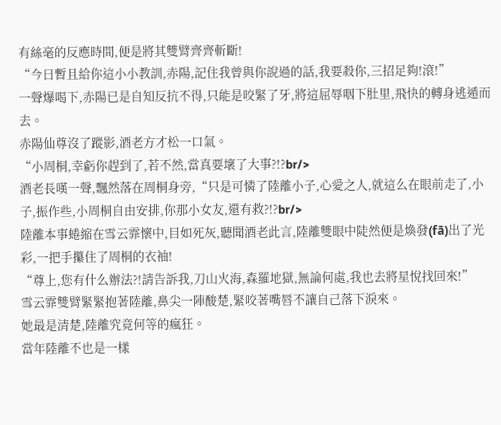有絲毫的反應時間,便是將其雙臂齊齊斬斷!
“今日暫且給你這小小教訓,赤陽,記住我曾與你說過的話,我要殺你,三招足夠!滾!”
一聲爆喝下,赤陽已是自知反抗不得,只能是咬緊了牙,將這屈辱咽下肚里,飛快的轉身逃遁而去。
赤陽仙尊沒了蹤影,酒老方才松一口氣。
“小周桐,幸虧你趕到了,若不然,當真要壞了大事?!?br/>
酒老長嘆一聲,飄然落在周桐身旁,“只是可憐了陸離小子,心愛之人,就這么在眼前走了,小子,振作些,小周桐自由安排,你那小女友,還有救?!?br/>
陸離本事蜷縮在雪云霏懷中,目如死灰,聽聞酒老此言,陸離雙眼中陡然便是煥發(fā)出了光彩,一把手攥住了周桐的衣袖!
“尊上,您有什么辦法?!請告訴我,刀山火海,森羅地獄,無論何處,我也去將星悅找回來!”
雪云霏雙臂緊緊抱著陸離,鼻尖一陣酸楚,緊咬著嘴唇不讓自己落下淚來。
她最是清楚,陸離究竟何等的瘋狂。
當年陸離不也是一樣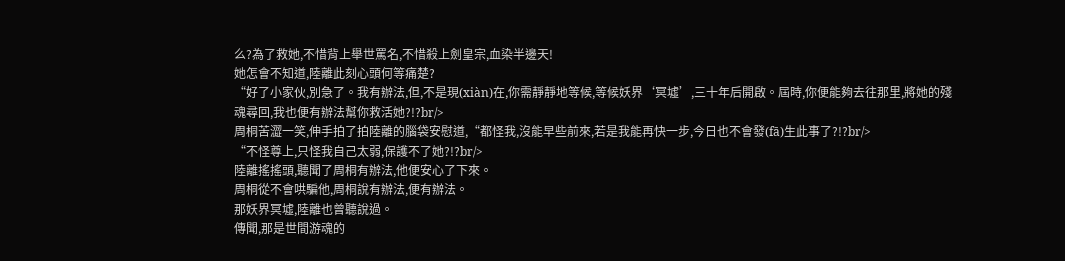么?為了救她,不惜背上舉世罵名,不惜殺上劍皇宗,血染半邊天!
她怎會不知道,陸離此刻心頭何等痛楚?
“好了小家伙,別急了。我有辦法,但,不是現(xiàn)在,你需靜靜地等候,等候妖界‘冥墟’,三十年后開啟。屆時,你便能夠去往那里,將她的殘魂尋回,我也便有辦法幫你救活她?!?br/>
周桐苦澀一笑,伸手拍了拍陸離的腦袋安慰道,“都怪我,沒能早些前來,若是我能再快一步,今日也不會發(fā)生此事了?!?br/>
“不怪尊上,只怪我自己太弱,保護不了她?!?br/>
陸離搖搖頭,聽聞了周桐有辦法,他便安心了下來。
周桐從不會哄騙他,周桐說有辦法,便有辦法。
那妖界冥墟,陸離也曾聽說過。
傳聞,那是世間游魂的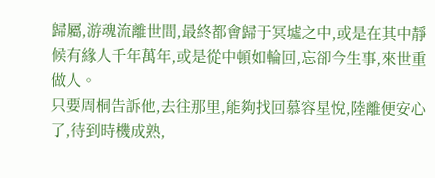歸屬,游魂流離世間,最終都會歸于冥墟之中,或是在其中靜候有緣人千年萬年,或是從中頓如輪回,忘卻今生事,來世重做人。
只要周桐告訴他,去往那里,能夠找回慕容星悅,陸離便安心了,待到時機成熟,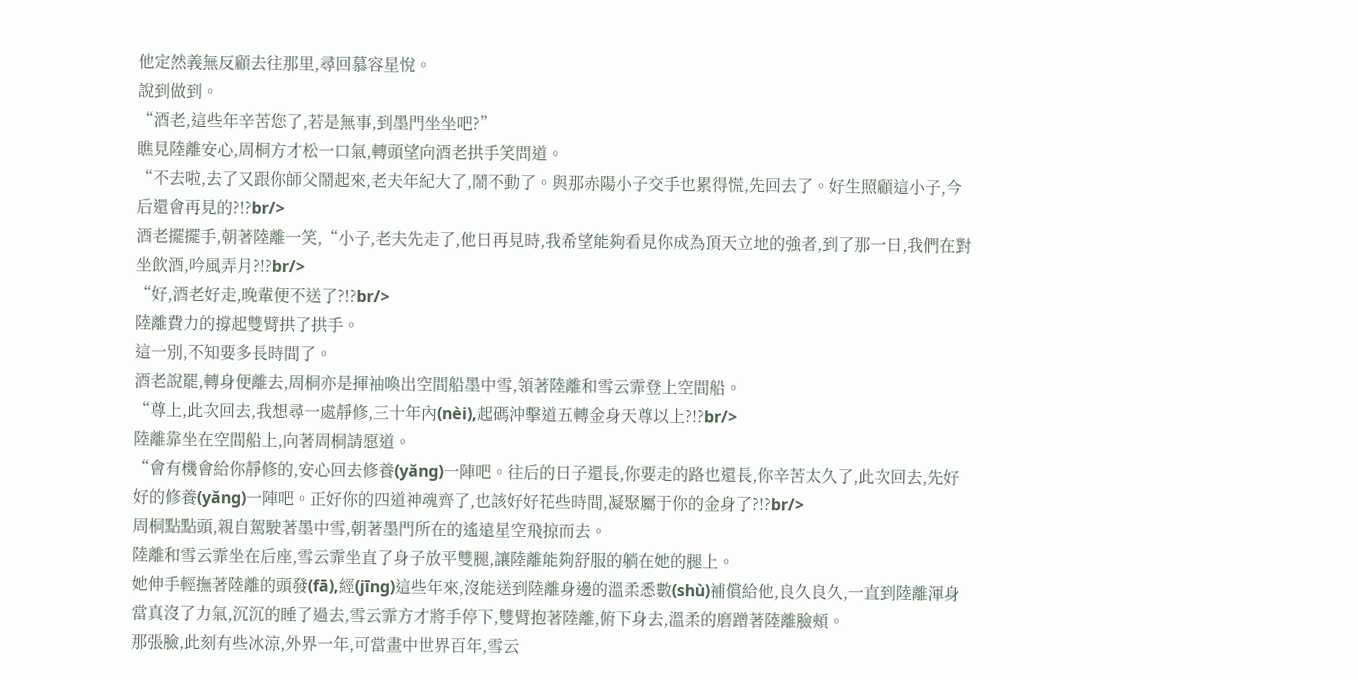他定然義無反顧去往那里,尋回慕容星悅。
說到做到。
“酒老,這些年辛苦您了,若是無事,到墨門坐坐吧?”
瞧見陸離安心,周桐方才松一口氣,轉頭望向酒老拱手笑問道。
“不去啦,去了又跟你師父鬧起來,老夫年紀大了,鬧不動了。與那赤陽小子交手也累得慌,先回去了。好生照顧這小子,今后還會再見的?!?br/>
酒老擺擺手,朝著陸離一笑,“小子,老夫先走了,他日再見時,我希望能夠看見你成為頂天立地的強者,到了那一日,我們在對坐飲酒,吟風弄月?!?br/>
“好,酒老好走,晚輩便不送了?!?br/>
陸離費力的撐起雙臂拱了拱手。
這一別,不知要多長時間了。
酒老說罷,轉身便離去,周桐亦是揮袖喚出空間船墨中雪,領著陸離和雪云霏登上空間船。
“尊上,此次回去,我想尋一處靜修,三十年內(nèi),起碼沖擊道五轉金身天尊以上?!?br/>
陸離靠坐在空間船上,向著周桐請愿道。
“會有機會給你靜修的,安心回去修養(yǎng)一陣吧。往后的日子還長,你要走的路也還長,你辛苦太久了,此次回去,先好好的修養(yǎng)一陣吧。正好你的四道神魂齊了,也該好好花些時間,凝聚屬于你的金身了?!?br/>
周桐點點頭,親自駕駛著墨中雪,朝著墨門所在的遙遠星空飛掠而去。
陸離和雪云霏坐在后座,雪云霏坐直了身子放平雙腿,讓陸離能夠舒服的躺在她的腿上。
她伸手輕撫著陸離的頭發(fā),經(jīng)這些年來,沒能送到陸離身邊的溫柔悉數(shù)補償給他,良久良久,一直到陸離渾身當真沒了力氣,沉沉的睡了過去,雪云霏方才將手停下,雙臂抱著陸離,俯下身去,溫柔的磨蹭著陸離臉頰。
那張臉,此刻有些冰涼,外界一年,可當畫中世界百年,雪云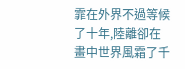霏在外界不過等候了十年,陸離卻在畫中世界風霜了千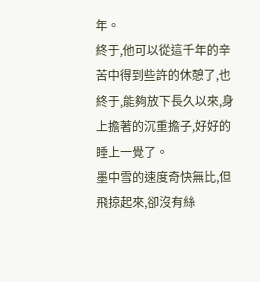年。
終于,他可以從這千年的辛苦中得到些許的休憩了,也終于,能夠放下長久以來,身上擔著的沉重擔子,好好的睡上一覺了。
墨中雪的速度奇快無比,但飛掠起來,卻沒有絲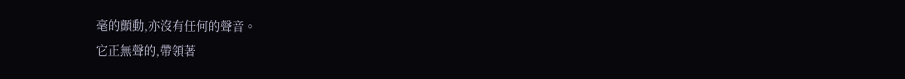毫的顫動,亦沒有任何的聲音。
它正無聲的,帶領著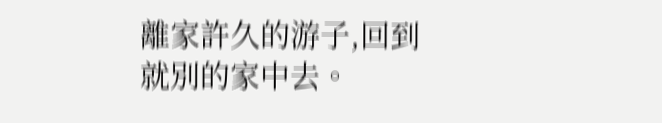離家許久的游子,回到就別的家中去。